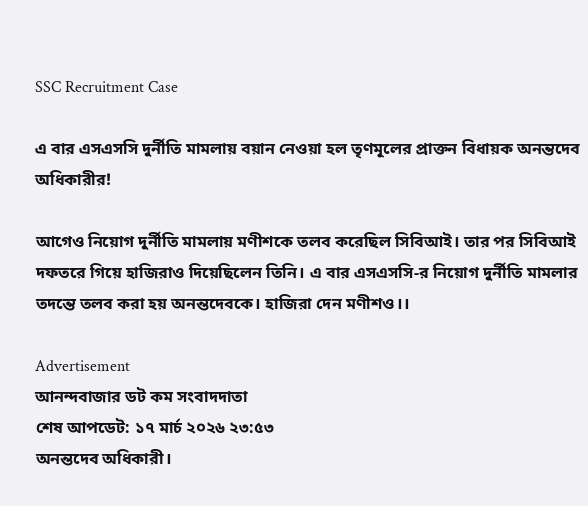SSC Recruitment Case

এ বার এসএসসি দুর্নীতি মামলায় বয়ান নেওয়া হল তৃণমূলের প্রাক্তন বিধায়ক অনন্তদেব অধিকারীর!

আগেও নিয়োগ দুর্নীতি মামলায় মণীশকে তলব করেছিল সিবিআই। তার পর সিবিআই দফতরে গিয়ে হাজিরাও দিয়েছিলেন তিনি। এ বার এসএসসি-র নিয়োগ দুর্নীতি মামলার তদন্তে তলব করা হয় অনন্তদেবকে। হাজিরা দেন মণীশও।।

Advertisement
আনন্দবাজার ডট কম সংবাদদাতা
শেষ আপডেট: ১৭ মার্চ ২০২৬ ২৩:৫৩
অনন্তদেব অধিকারী।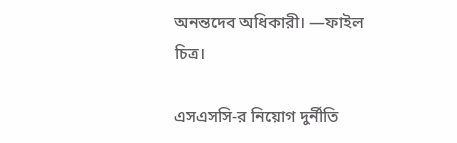অনন্তদেব অধিকারী। —ফাইল চিত্র।

এসএসসি-র নিয়োগ দুর্নীতি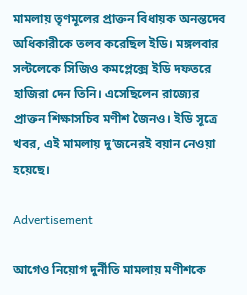মামলায় তৃণমূলের প্রাক্তন বিধায়ক অনন্তদেব অধিকারীকে তলব করেছিল ইডি। মঙ্গলবার সল্টলেকে সিজিও কমপ্লেক্সে ইডি দফতরে হাজিরা দেন তিনি। এসেছিলেন রাজ্যের প্রাক্তন শিক্ষাসচিব মণীশ জৈনও। ইডি সূত্রে খবর, এই মামলায় দু’জনেরই বয়ান নেওয়া হয়েছে।

Advertisement

আগেও নিয়োগ দুর্নীতি মামলায় মণীশকে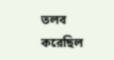তলব করেছিল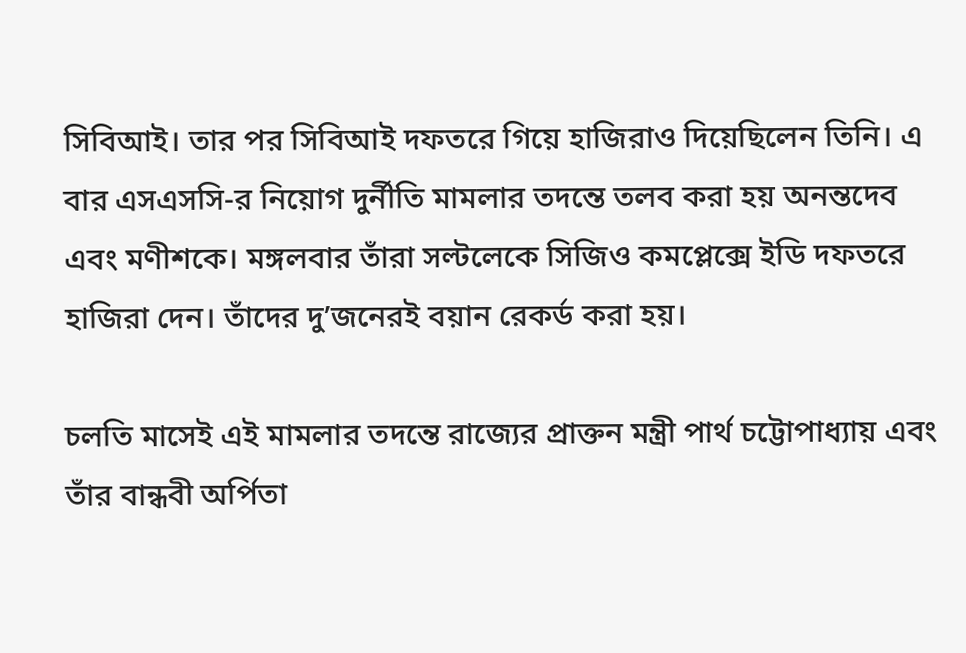সিবিআই। তার পর সিবিআই দফতরে গিয়ে হাজিরাও দিয়েছিলেন তিনি। এ বার এসএসসি-র নিয়োগ দুর্নীতি মামলার তদন্তে তলব করা হয় অনন্তদেব এবং মণীশকে। মঙ্গলবার তাঁরা সল্টলেকে সিজিও কমপ্লেক্সে ইডি দফতরে হাজিরা দেন। তাঁদের দু’জনেরই বয়ান রেকর্ড করা হয়।

চলতি মাসেই এই মামলার তদন্তে রাজ্যের প্রাক্তন মন্ত্রী পার্থ চট্টোপাধ্যায় এবং তাঁর বান্ধবী অর্পিতা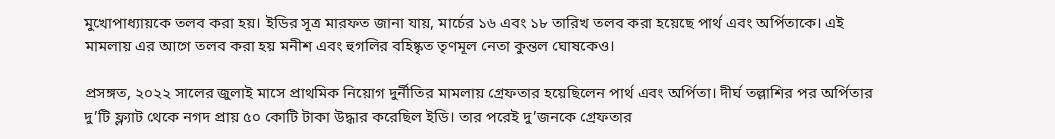মুখোপাধ্যায়কে তলব করা হয়। ইডির সূত্র মারফত জানা যায়, মার্চের ১৬ এবং ১৮ তারিখ তলব করা হয়েছে পার্থ এবং অর্পিতাকে। এই মামলায় এর আগে তলব করা হয় মনীশ এবং হুগলির বহিষ্কৃত তৃণমূল নেতা কুন্তল ঘোষকেও।

প্রসঙ্গত, ২০২২ সালের জুলাই মাসে প্রাথমিক নিয়োগ দুর্নীতির মামলায় গ্রেফতার হয়েছিলেন পার্থ এবং অর্পিতা। দীর্ঘ তল্লাশির পর অর্পিতার দু’টি ফ্ল্যাট থেকে নগদ প্রায় ৫০ কোটি টাকা উদ্ধার করেছিল ইডি। তার পরেই দু’জনকে গ্রেফতার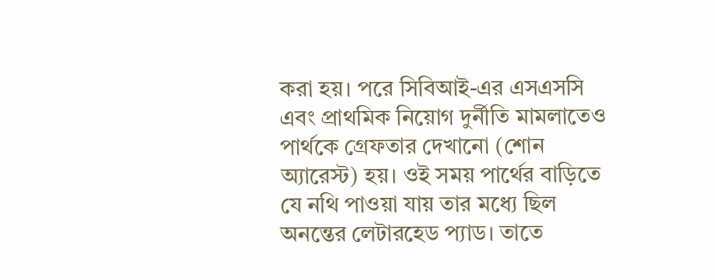করা হয়। পরে সিবিআই-এর এসএসসি এবং প্রাথমিক নিয়োগ দুর্নীতি মামলাতেও পার্থকে গ্রেফতার দেখানো (শোন অ্যারেস্ট) হয়। ওই সময় পার্থের বাড়িতে যে নথি পাওয়া যায় তার মধ্যে ছিল অনন্তের লেটারহেড প্যাড। তাতে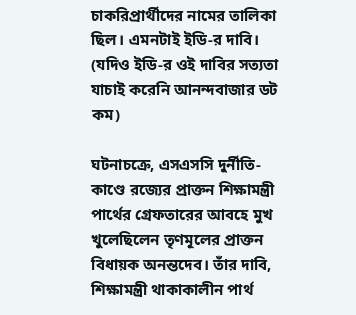চাকরিপ্রার্থীদের নামের তালিকা ছিল। এমনটাই ইডি-র দাবি। (যদিও ইডি-র ওই দাবির সত্যতা যাচাই করেনি আনন্দবাজার ডট কম)

ঘটনাচক্রে, এসএসসি দুর্নীতি-কাণ্ডে রজ্যের প্রাক্তন শিক্ষামন্ত্রী পার্থের গ্রেফতারের আবহে মুখ খুলেছিলেন তৃণমূলের প্রাক্তন বিধায়ক অনন্তদেব। তাঁর দাবি, শিক্ষামন্ত্রী থাকাকালীন পার্থ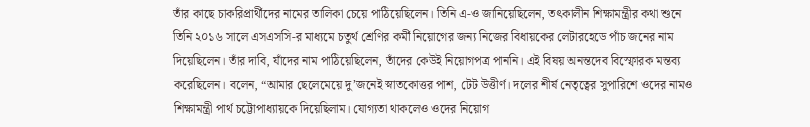তাঁর কাছে চাকরিপ্রার্থীদের নামের তালিকা চেয়ে পাঠিয়েছিলেন। তিনি এ-ও জানিয়েছিলেন, তৎকালীন শিক্ষামন্ত্রীর কথা শুনে তিনি ২০১৬ সালে এসএসসি-র মাধ্যমে চতুর্থ শ্রেণির কর্মী নিয়োগের জন্য নিজের বিধায়কের লেটারহেডে পাঁচ জনের নাম দিয়েছিলেন। তাঁর দাবি, যাঁদের নাম পাঠিয়েছিলেন, তাঁদের কেউই নিয়োগপত্র পাননি। এই বিষয় অনন্তদেব বিস্ফোরক মন্তব্য করেছিলেন। বলেন, “আমার ছেলেমেয়ে দু’জনেই স্নাতকোত্তর পাশ, টেট উত্তীর্ণ। দলের শীর্ষ নেতৃত্বের সুপারিশে ওদের নামও শিক্ষামন্ত্রী পার্থ চট্টোপাধ্যায়কে দিয়েছিলাম। যোগ্যতা থাকলেও ওদের নিয়োগ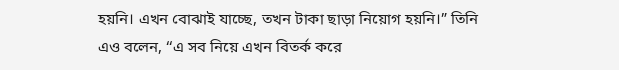হয়নি। এখন বোঝাই যাচ্ছে, তখন টাকা ছাড়া নিয়োগ হয়নি।” তিনি এও বলেন, ‘‘এ সব নিয়ে এখন বিতর্ক করে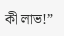কী লাভ!”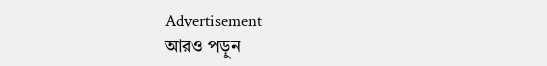Advertisement
আরও পড়ুন